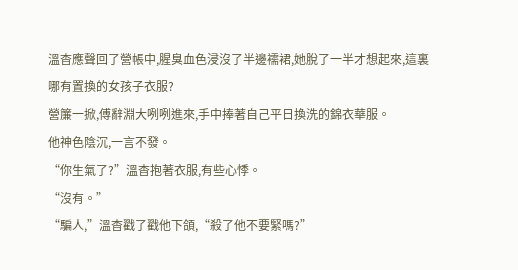溫杳應聲回了營帳中,腥臭血色浸沒了半邊襦裙,她脫了一半才想起來,這裏哪有置換的女孩子衣服?
營簾一掀,傅辭淵大咧咧進來,手中捧著自己平日換洗的錦衣華服。
他神色陰沉,一言不發。
“你生氣了?”溫杳抱著衣服,有些心悸。
“沒有。”
“騙人,”溫杳戳了戳他下頜,“殺了他不要緊嗎?”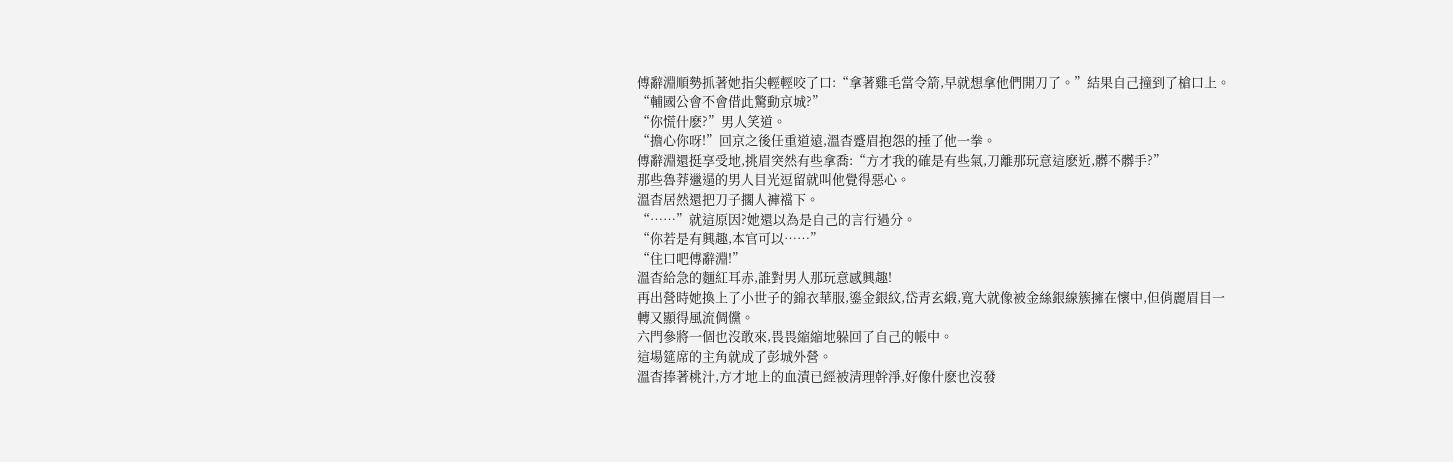傅辭淵順勢抓著她指尖輕輕咬了口:“拿著雞毛當令箭,早就想拿他們開刀了。”結果自己撞到了槍口上。
“輔國公會不會借此驚動京城?”
“你慌什麽?”男人笑道。
“擔心你呀!”回京之後任重道遠,溫杳蹙眉抱怨的捶了他一拳。
傅辭淵還挺享受地,挑眉突然有些拿喬:“方才我的確是有些氣,刀離那玩意這麽近,髒不髒手?”
那些魯莽邋遢的男人目光逗留就叫他覺得惡心。
溫杳居然還把刀子擱人褲襠下。
“……”就這原因?她還以為是自己的言行過分。
“你若是有興趣,本官可以……”
“住口吧傅辭淵!”
溫杳給急的麵紅耳赤,誰對男人那玩意感興趣!
再出營時她換上了小世子的錦衣華服,鎏金銀紋,岱青玄緞,寬大就像被金絲銀線簇擁在懷中,但俏麗眉目一轉又顯得風流倜儻。
六門參將一個也沒敢來,畏畏縮縮地躲回了自己的帳中。
這場筵席的主角就成了彭城外營。
溫杳捧著桃汁,方才地上的血漬已經被清理幹淨,好像什麽也沒發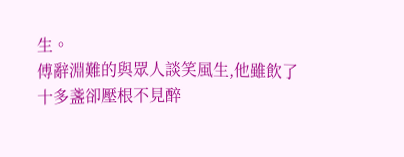生。
傅辭淵難的與眾人談笑風生,他雖飲了十多盞卻壓根不見醉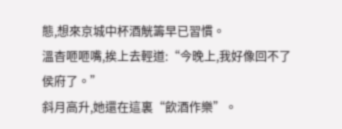態,想來京城中杯酒觥籌早已習慣。
溫杳咂咂嘴,挨上去輕道:“今晚上,我好像回不了侯府了。”
斜月高升,她還在這裏“飲酒作樂”。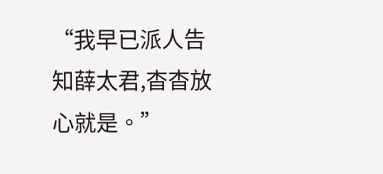“我早已派人告知薛太君,杳杳放心就是。”